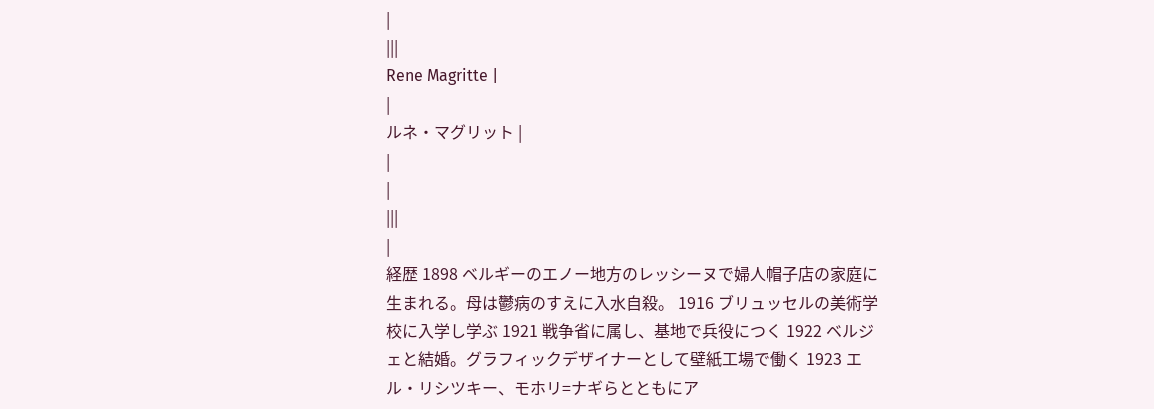|
|||
Rene Magritte |
|
ルネ・マグリット |
|
|
|||
|
経歴 1898 ベルギーのエノー地方のレッシーヌで婦人帽子店の家庭に生まれる。母は鬱病のすえに入水自殺。 1916 ブリュッセルの美術学校に入学し学ぶ 1921 戦争省に属し、基地で兵役につく 1922 ベルジェと結婚。グラフィックデザイナーとして壁紙工場で働く 1923 エル・リシツキー、モホリ=ナギらとともにア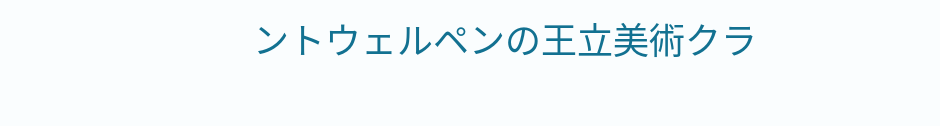ントウェルペンの王立美術クラ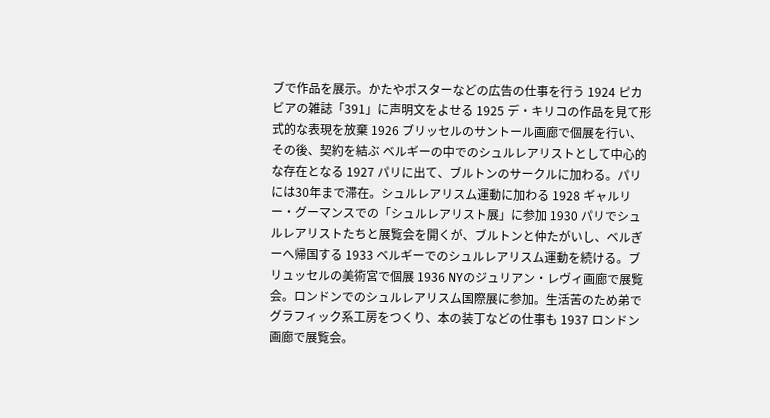ブで作品を展示。かたやポスターなどの広告の仕事を行う 1924 ピカビアの雑誌「391」に声明文をよせる 1925 デ・キリコの作品を見て形式的な表現を放棄 1926 ブリッセルのサントール画廊で個展を行い、その後、契約を結ぶ ベルギーの中でのシュルレアリストとして中心的な存在となる 1927 パリに出て、ブルトンのサークルに加わる。パリには30年まで滞在。シュルレアリスム運動に加わる 1928 ギャルリー・グーマンスでの「シュルレアリスト展」に参加 1930 パリでシュルレアリストたちと展覧会を開くが、ブルトンと仲たがいし、ベルぎーへ帰国する 1933 ベルギーでのシュルレアリスム運動を続ける。ブリュッセルの美術宮で個展 1936 NYのジュリアン・レヴィ画廊で展覧会。ロンドンでのシュルレアリスム国際展に参加。生活苦のため弟でグラフィック系工房をつくり、本の装丁などの仕事も 1937 ロンドン画廊で展覧会。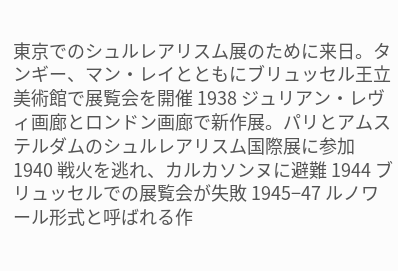東京でのシュルレアリスム展のために来日。タンギー、マン・レイとともにブリュッセル王立美術館で展覧会を開催 1938 ジュリアン・レヴィ画廊とロンドン画廊で新作展。パリとアムステルダムのシュルレアリスム国際展に参加 1940 戦火を逃れ、カルカソンヌに避難 1944 ブリュッセルでの展覧会が失敗 1945−47 ルノワール形式と呼ばれる作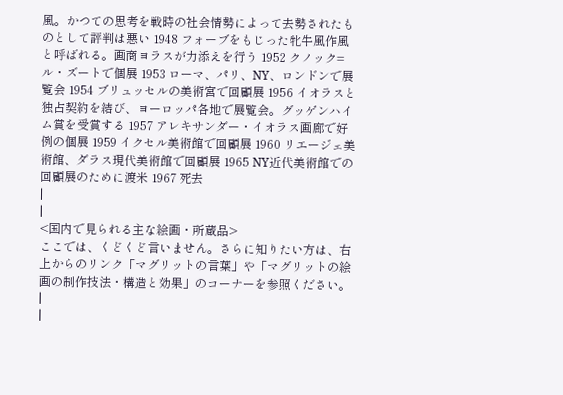風。かつての思考を戦時の社会情勢によって去勢されたものとして評判は悪い 1948 フォーブをもじった牝牛風作風と呼ばれる。画商ヨラスが力添えを行う 1952 クノック=ル・ズートで個展 1953 ローマ、パリ、NY、ロンドンで展覧会 1954 ブリュッセルの美術宮で回顧展 1956 イオラスと独占契約を結び、ヨーロッパ各地で展覧会。グッゲンハイム賞を受賞する 1957 アレキサンダー・イオラス画廊で好例の個展 1959 イクセル美術館で回顧展 1960 リエージェ美術館、ダラス現代美術館で回顧展 1965 NY近代美術館での回顧展のために渡米 1967 死去
|
|
<国内で見られる主な絵画・所蔵品>
ここでは、くどくど言いません。さらに知りたい方は、右上からのリンク「マグリットの言葉」や「マグリットの絵画の制作技法・構造と効果」のコーナーを参照ください。
|
|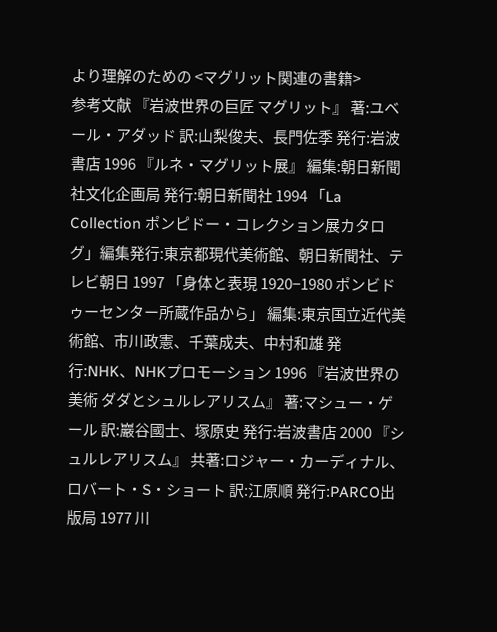より理解のための <マグリット関連の書籍>
参考文献 『岩波世界の巨匠 マグリット』 著:ユベール・アダッド 訳:山梨俊夫、長門佐季 発行:岩波書店 1996 『ルネ・マグリット展』 編集:朝日新聞社文化企画局 発行:朝日新聞社 1994 「La Collection ポンピドー・コレクション展カタログ」編集発行:東京都現代美術館、朝日新聞社、テレビ朝日 1997 「身体と表現 1920−1980 ポンビドゥーセンター所蔵作品から」 編集:東京国立近代美術館、市川政憲、千葉成夫、中村和雄 発行:NHK、NHKプロモーション 1996 『岩波世界の美術 ダダとシュルレアリスム』 著:マシュー・ゲール 訳:巖谷國士、塚原史 発行:岩波書店 2000 『シュルレアリスム』 共著:ロジャー・カーディナル、ロバート・S・ショート 訳:江原順 発行:PARCO出版局 1977 川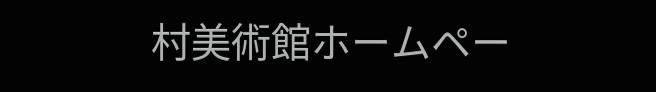村美術館ホームペー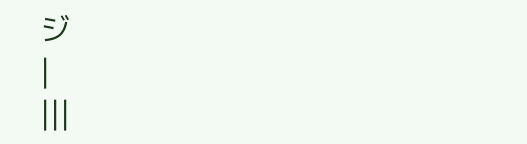ジ
|
|||